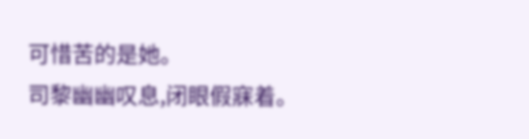可惜苦的是她。
司黎幽幽叹息,闭眼假寐着。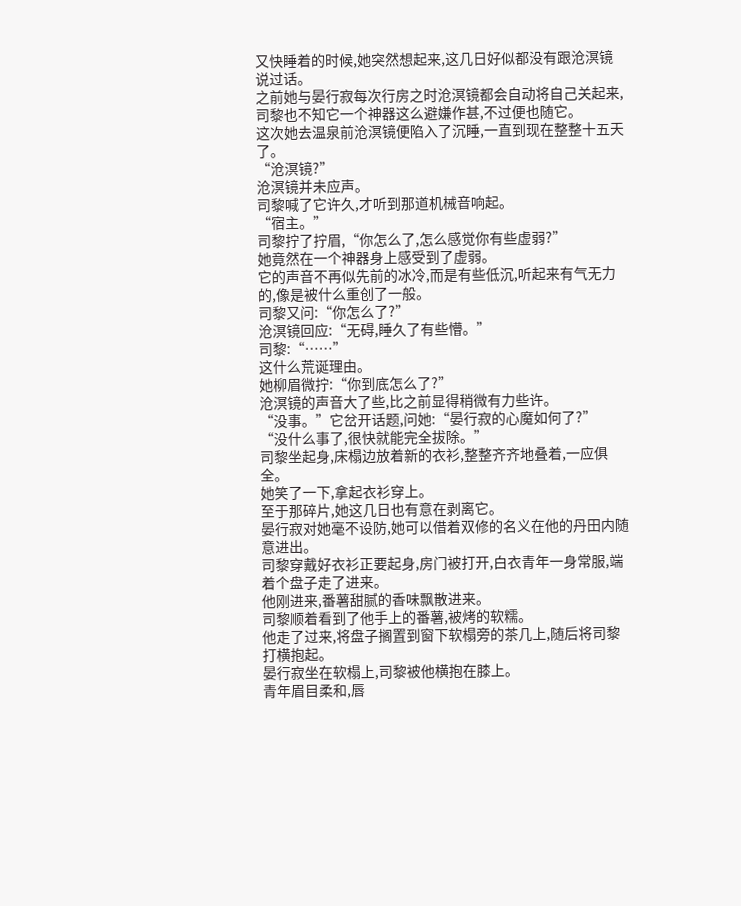又快睡着的时候,她突然想起来,这几日好似都没有跟沧溟镜说过话。
之前她与晏行寂每次行房之时沧溟镜都会自动将自己关起来,司黎也不知它一个神器这么避嫌作甚,不过便也随它。
这次她去温泉前沧溟镜便陷入了沉睡,一直到现在整整十五天了。
“沧溟镜?”
沧溟镜并未应声。
司黎喊了它许久,才听到那道机械音响起。
“宿主。”
司黎拧了拧眉,“你怎么了,怎么感觉你有些虚弱?”
她竟然在一个神器身上感受到了虚弱。
它的声音不再似先前的冰冷,而是有些低沉,听起来有气无力的,像是被什么重创了一般。
司黎又问:“你怎么了?”
沧溟镜回应:“无碍,睡久了有些懵。”
司黎:“……”
这什么荒诞理由。
她柳眉微拧:“你到底怎么了?”
沧溟镜的声音大了些,比之前显得稍微有力些许。
“没事。”它岔开话题,问她:“晏行寂的心魔如何了?”
“没什么事了,很快就能完全拔除。”
司黎坐起身,床榻边放着新的衣衫,整整齐齐地叠着,一应俱全。
她笑了一下,拿起衣衫穿上。
至于那碎片,她这几日也有意在剥离它。
晏行寂对她毫不设防,她可以借着双修的名义在他的丹田内随意进出。
司黎穿戴好衣衫正要起身,房门被打开,白衣青年一身常服,端着个盘子走了进来。
他刚进来,番薯甜腻的香味飘散进来。
司黎顺着看到了他手上的番薯,被烤的软糯。
他走了过来,将盘子搁置到窗下软榻旁的茶几上,随后将司黎打横抱起。
晏行寂坐在软榻上,司黎被他横抱在膝上。
青年眉目柔和,唇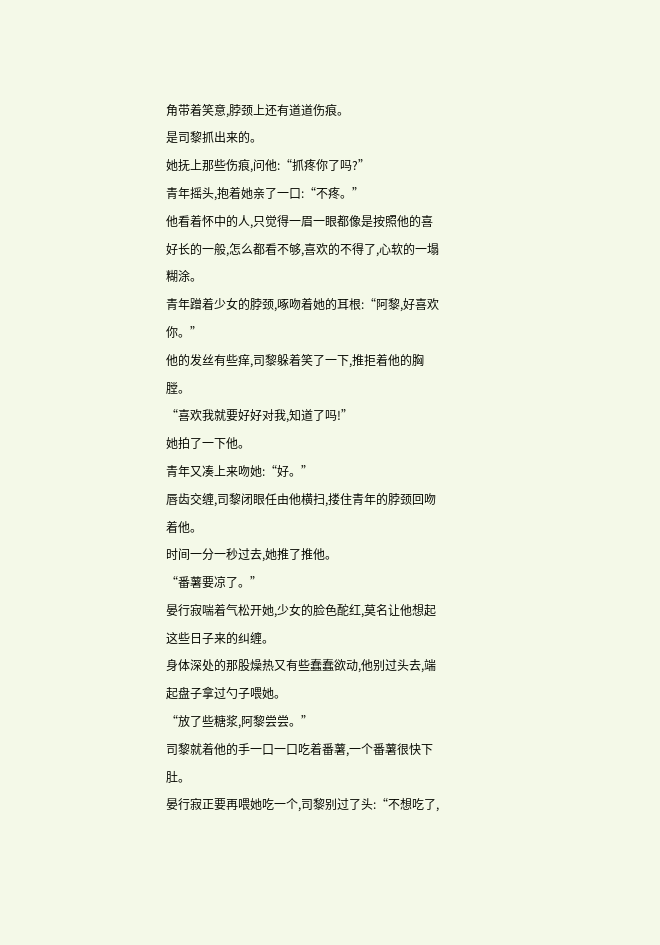角带着笑意,脖颈上还有道道伤痕。
是司黎抓出来的。
她抚上那些伤痕,问他:“抓疼你了吗?”
青年摇头,抱着她亲了一口:“不疼。”
他看着怀中的人,只觉得一眉一眼都像是按照他的喜好长的一般,怎么都看不够,喜欢的不得了,心软的一塌糊涂。
青年蹭着少女的脖颈,啄吻着她的耳根:“阿黎,好喜欢你。”
他的发丝有些痒,司黎躲着笑了一下,推拒着他的胸膛。
“喜欢我就要好好对我,知道了吗!”
她拍了一下他。
青年又凑上来吻她:“好。”
唇齿交缠,司黎闭眼任由他横扫,搂住青年的脖颈回吻着他。
时间一分一秒过去,她推了推他。
“番薯要凉了。”
晏行寂喘着气松开她,少女的脸色酡红,莫名让他想起这些日子来的纠缠。
身体深处的那股燥热又有些蠢蠢欲动,他别过头去,端起盘子拿过勺子喂她。
“放了些糖浆,阿黎尝尝。”
司黎就着他的手一口一口吃着番薯,一个番薯很快下肚。
晏行寂正要再喂她吃一个,司黎别过了头:“不想吃了,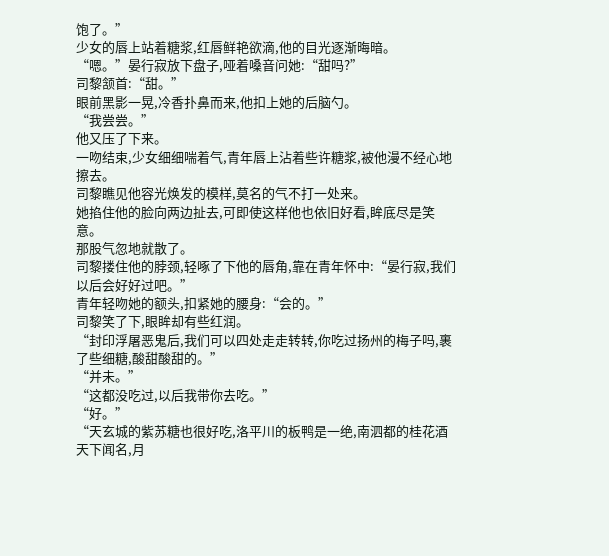饱了。”
少女的唇上站着糖浆,红唇鲜艳欲滴,他的目光逐渐晦暗。
“嗯。”晏行寂放下盘子,哑着嗓音问她:“甜吗?”
司黎颔首:“甜。”
眼前黑影一晃,冷香扑鼻而来,他扣上她的后脑勺。
“我尝尝。”
他又压了下来。
一吻结束,少女细细喘着气,青年唇上沾着些许糖浆,被他漫不经心地擦去。
司黎瞧见他容光焕发的模样,莫名的气不打一处来。
她掐住他的脸向两边扯去,可即使这样他也依旧好看,眸底尽是笑意。
那股气忽地就散了。
司黎搂住他的脖颈,轻啄了下他的唇角,靠在青年怀中:“晏行寂,我们以后会好好过吧。”
青年轻吻她的额头,扣紧她的腰身:“会的。”
司黎笑了下,眼眸却有些红润。
“封印浮屠恶鬼后,我们可以四处走走转转,你吃过扬州的梅子吗,裹了些细糖,酸甜酸甜的。”
“并未。”
“这都没吃过,以后我带你去吃。”
“好。”
“天玄城的紫苏糖也很好吃,洛平川的板鸭是一绝,南泗都的桂花酒天下闻名,月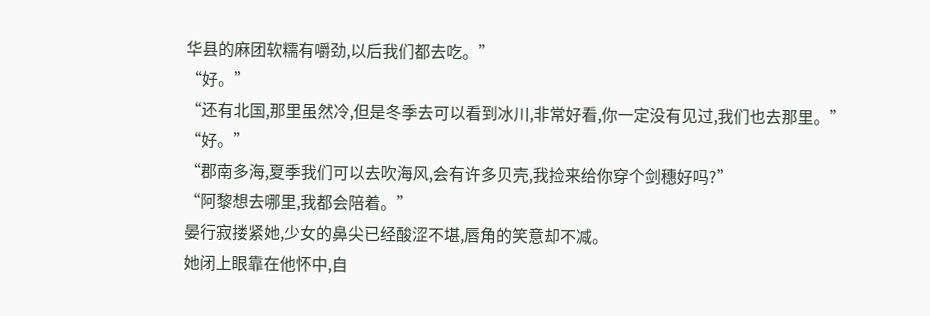华县的麻团软糯有嚼劲,以后我们都去吃。”
“好。”
“还有北国,那里虽然冷,但是冬季去可以看到冰川,非常好看,你一定没有见过,我们也去那里。”
“好。”
“郡南多海,夏季我们可以去吹海风,会有许多贝壳,我捡来给你穿个剑穗好吗?”
“阿黎想去哪里,我都会陪着。”
晏行寂搂紧她,少女的鼻尖已经酸涩不堪,唇角的笑意却不减。
她闭上眼靠在他怀中,自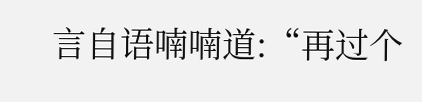言自语喃喃道:“再过个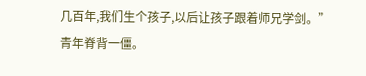几百年,我们生个孩子,以后让孩子跟着师兄学剑。”
青年脊背一僵。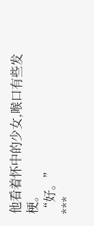他看着怀中的少女,喉口有些发梗。
“好。”
***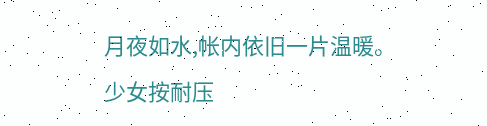月夜如水,帐内依旧一片温暖。
少女按耐压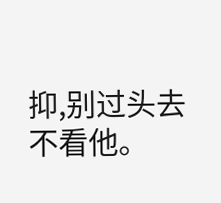抑,别过头去不看他。